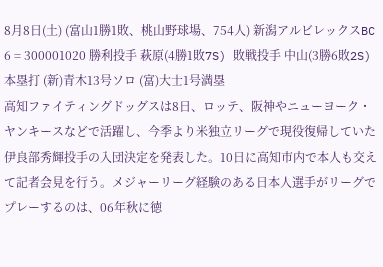8月8日(土) (富山1勝1敗、桃山野球場、754人) 新潟アルビレックスBC 6 = 300001020 勝利投手 萩原(4勝1敗7S) 敗戦投手 中山(3勝6敗2S) 本塁打 (新)青木13号ソロ (富)大士1号満塁
高知ファイティングドッグスは8日、ロッテ、阪神やニューヨーク・ヤンキースなどで活躍し、今季より米独立リーグで現役復帰していた伊良部秀輝投手の入団決定を発表した。10日に高知市内で本人も交えて記者会見を行う。メジャーリーグ経験のある日本人選手がリーグでプレーするのは、06年秋に徳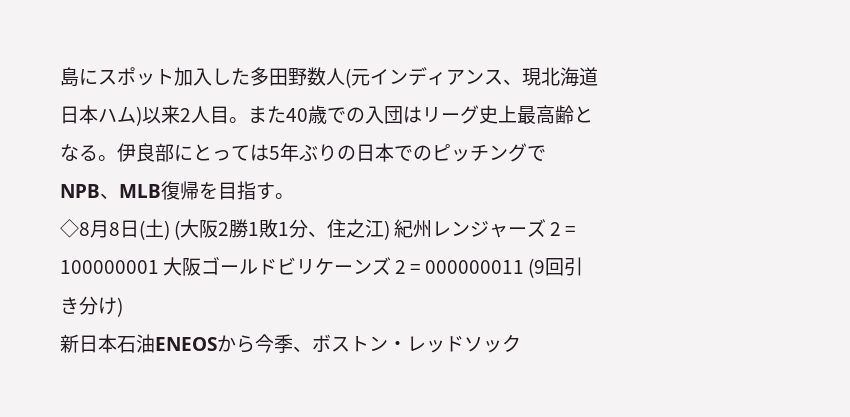島にスポット加入した多田野数人(元インディアンス、現北海道日本ハム)以来2人目。また40歳での入団はリーグ史上最高齢となる。伊良部にとっては5年ぶりの日本でのピッチングでNPB、MLB復帰を目指す。
◇8月8日(土) (大阪2勝1敗1分、住之江) 紀州レンジャーズ 2 = 100000001 大阪ゴールドビリケーンズ 2 = 000000011 (9回引き分け)
新日本石油ENEOSから今季、ボストン・レッドソック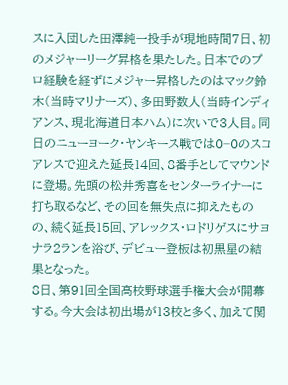スに入団した田澤純一投手が現地時間7日、初のメジャーリーグ昇格を果たした。日本でのプロ経験を経ずにメジャー昇格したのはマック鈴木(当時マリナーズ)、多田野数人(当時インディアンス、現北海道日本ハム)に次いで3人目。同日のニューヨーク・ヤンキース戦では0−0のスコアレスで迎えた延長14回、8番手としてマウンドに登場。先頭の松井秀喜をセンターライナーに打ち取るなど、その回を無失点に抑えたものの、続く延長15回、アレックス・ロドリゲスにサヨナラ2ランを浴び、デビュー登板は初黒星の結果となった。
8日、第91回全国高校野球選手権大会が開幕する。今大会は初出場が13校と多く、加えて関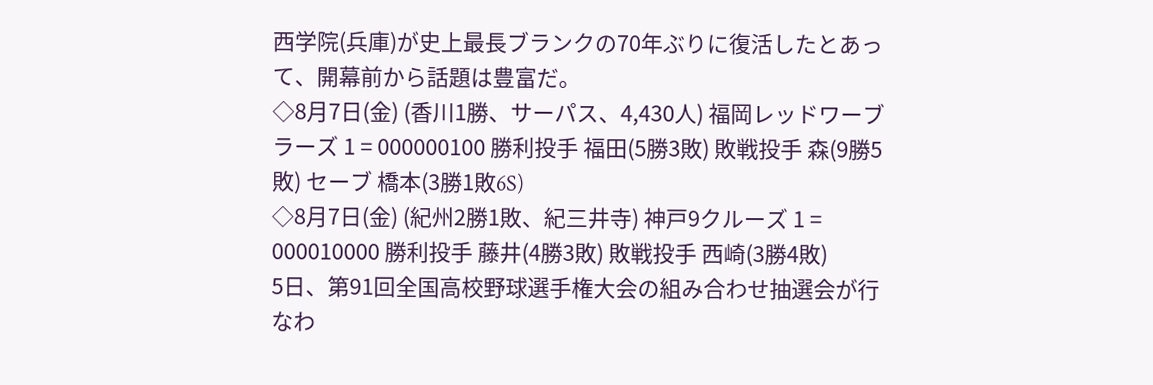西学院(兵庫)が史上最長ブランクの70年ぶりに復活したとあって、開幕前から話題は豊富だ。
◇8月7日(金) (香川1勝、サーパス、4,430人) 福岡レッドワーブラーズ 1 = 000000100 勝利投手 福田(5勝3敗) 敗戦投手 森(9勝5敗) セーブ 橋本(3勝1敗6S)
◇8月7日(金) (紀州2勝1敗、紀三井寺) 神戸9クルーズ 1 = 000010000 勝利投手 藤井(4勝3敗) 敗戦投手 西崎(3勝4敗)
5日、第91回全国高校野球選手権大会の組み合わせ抽選会が行なわ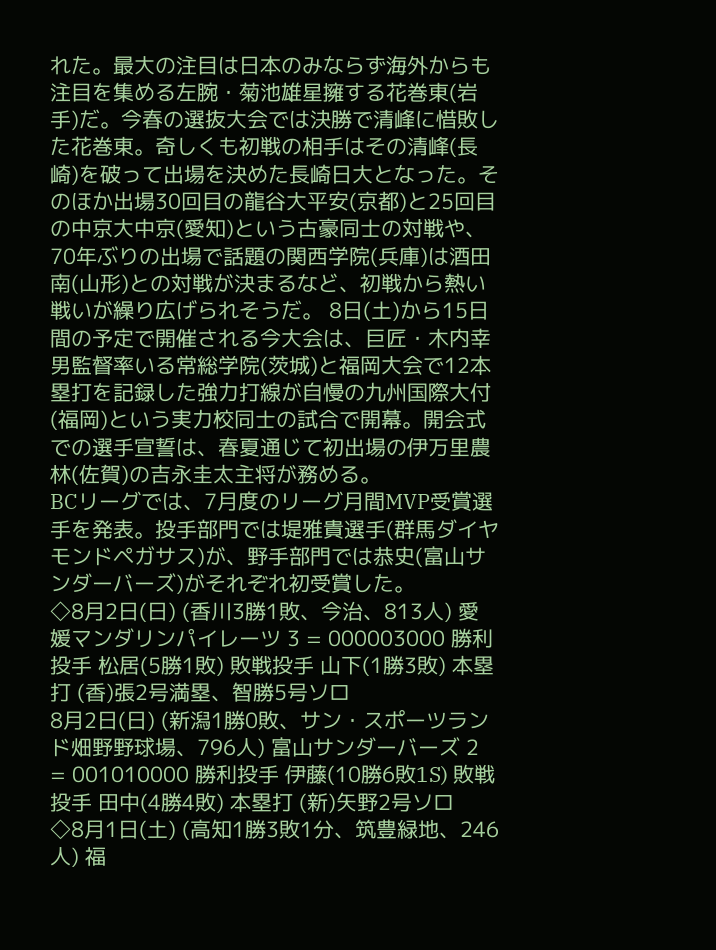れた。最大の注目は日本のみならず海外からも注目を集める左腕・菊池雄星擁する花巻東(岩手)だ。今春の選抜大会では決勝で清峰に惜敗した花巻東。奇しくも初戦の相手はその清峰(長崎)を破って出場を決めた長崎日大となった。そのほか出場30回目の龍谷大平安(京都)と25回目の中京大中京(愛知)という古豪同士の対戦や、70年ぶりの出場で話題の関西学院(兵庫)は酒田南(山形)との対戦が決まるなど、初戦から熱い戦いが繰り広げられそうだ。 8日(土)から15日間の予定で開催される今大会は、巨匠・木内幸男監督率いる常総学院(茨城)と福岡大会で12本塁打を記録した強力打線が自慢の九州国際大付(福岡)という実力校同士の試合で開幕。開会式での選手宣誓は、春夏通じて初出場の伊万里農林(佐賀)の吉永圭太主将が務める。
BCリーグでは、7月度のリーグ月間MVP受賞選手を発表。投手部門では堤雅貴選手(群馬ダイヤモンドペガサス)が、野手部門では恭史(富山サンダーバーズ)がそれぞれ初受賞した。
◇8月2日(日) (香川3勝1敗、今治、813人) 愛媛マンダリンパイレーツ 3 = 000003000 勝利投手 松居(5勝1敗) 敗戦投手 山下(1勝3敗) 本塁打 (香)張2号満塁、智勝5号ソロ
8月2日(日) (新潟1勝0敗、サン・スポーツランド畑野野球場、796人) 富山サンダーバーズ 2 = 001010000 勝利投手 伊藤(10勝6敗1S) 敗戦投手 田中(4勝4敗) 本塁打 (新)矢野2号ソロ
◇8月1日(土) (高知1勝3敗1分、筑豊緑地、246人) 福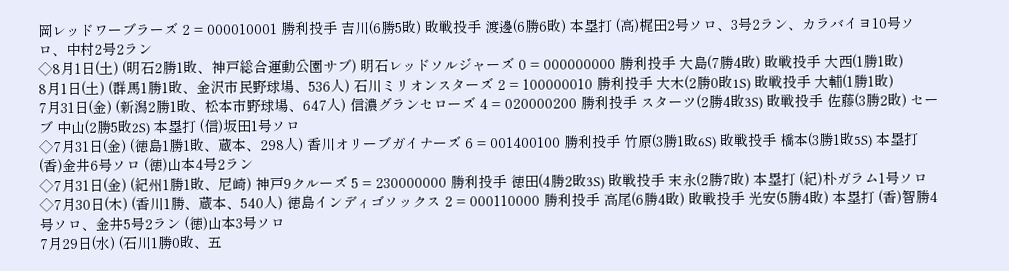岡レッドワーブラーズ 2 = 000010001 勝利投手 吉川(6勝5敗) 敗戦投手 渡邊(6勝6敗) 本塁打 (高)梶田2号ソロ、3号2ラン、カラバイヨ10号ソロ、中村2号2ラン
◇8月1日(土) (明石2勝1敗、神戸総合運動公園サブ) 明石レッドソルジャーズ 0 = 000000000 勝利投手 大島(7勝4敗) 敗戦投手 大西(1勝1敗)
8月1日(土) (群馬1勝1敗、金沢市民野球場、536人) 石川ミリオンスターズ 2 = 100000010 勝利投手 大木(2勝0敗1S) 敗戦投手 大輔(1勝1敗)
7月31日(金) (新潟2勝1敗、松本市野球場、647人) 信濃グランセローズ 4 = 020000200 勝利投手 スターツ(2勝4敗3S) 敗戦投手 佐藤(3勝2敗) セーブ 中山(2勝5敗2S) 本塁打 (信)坂田1号ソロ
◇7月31日(金) (徳島1勝1敗、蔵本、298人) 香川オリーブガイナーズ 6 = 001400100 勝利投手 竹原(3勝1敗6S) 敗戦投手 橋本(3勝1敗5S) 本塁打 (香)金井6号ソロ (徳)山本4号2ラン
◇7月31日(金) (紀州1勝1敗、尼崎) 神戸9クルーズ 5 = 230000000 勝利投手 徳田(4勝2敗3S) 敗戦投手 末永(2勝7敗) 本塁打 (紀)朴ガラム1号ソロ
◇7月30日(木) (香川1勝、蔵本、540人) 徳島インディゴソックス 2 = 000110000 勝利投手 高尾(6勝4敗) 敗戦投手 光安(5勝4敗) 本塁打 (香)智勝4号ソロ、金井5号2ラン (徳)山本3号ソロ
7月29日(水) (石川1勝0敗、五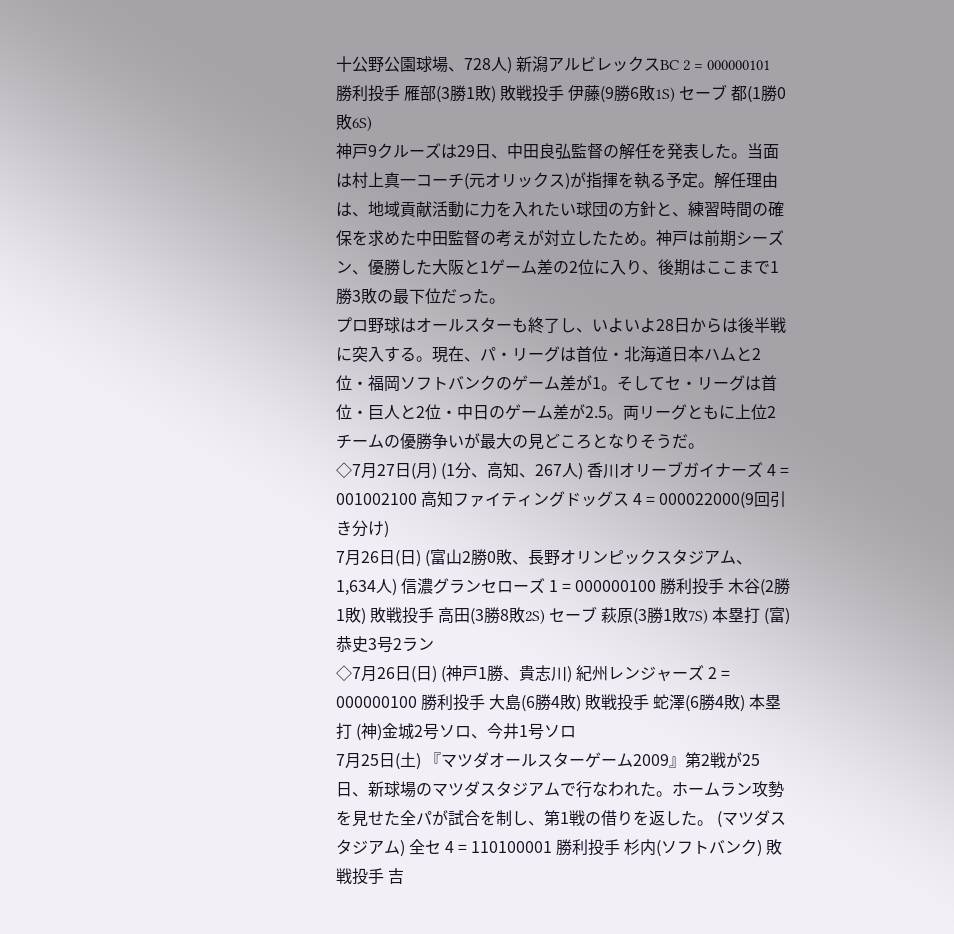十公野公園球場、728人) 新潟アルビレックスBC 2 = 000000101 勝利投手 雁部(3勝1敗) 敗戦投手 伊藤(9勝6敗1S) セーブ 都(1勝0敗6S)
神戸9クルーズは29日、中田良弘監督の解任を発表した。当面は村上真一コーチ(元オリックス)が指揮を執る予定。解任理由は、地域貢献活動に力を入れたい球団の方針と、練習時間の確保を求めた中田監督の考えが対立したため。神戸は前期シーズン、優勝した大阪と1ゲーム差の2位に入り、後期はここまで1勝3敗の最下位だった。
プロ野球はオールスターも終了し、いよいよ28日からは後半戦に突入する。現在、パ・リーグは首位・北海道日本ハムと2位・福岡ソフトバンクのゲーム差が1。そしてセ・リーグは首位・巨人と2位・中日のゲーム差が2.5。両リーグともに上位2チームの優勝争いが最大の見どころとなりそうだ。
◇7月27日(月) (1分、高知、267人) 香川オリーブガイナーズ 4 = 001002100 高知ファイティングドッグス 4 = 000022000(9回引き分け)
7月26日(日) (富山2勝0敗、長野オリンピックスタジアム、1,634人) 信濃グランセローズ 1 = 000000100 勝利投手 木谷(2勝1敗) 敗戦投手 高田(3勝8敗2S) セーブ 萩原(3勝1敗7S) 本塁打 (富)恭史3号2ラン
◇7月26日(日) (神戸1勝、貴志川) 紀州レンジャーズ 2 = 000000100 勝利投手 大島(6勝4敗) 敗戦投手 蛇澤(6勝4敗) 本塁打 (神)金城2号ソロ、今井1号ソロ
7月25日(土) 『マツダオールスターゲーム2009』第2戦が25日、新球場のマツダスタジアムで行なわれた。ホームラン攻勢を見せた全パが試合を制し、第1戦の借りを返した。 (マツダスタジアム) 全セ 4 = 110100001 勝利投手 杉内(ソフトバンク) 敗戦投手 吉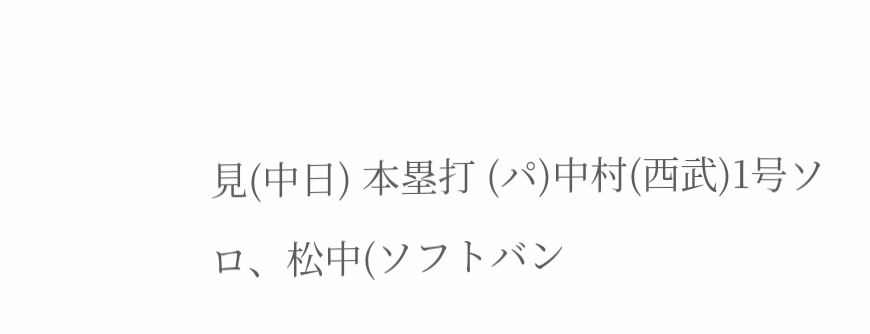見(中日) 本塁打 (パ)中村(西武)1号ソロ、松中(ソフトバン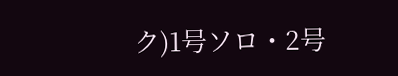ク)1号ソロ・2号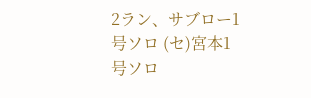2ラン、サブロー1号ソロ (セ)宮本1号ソロ